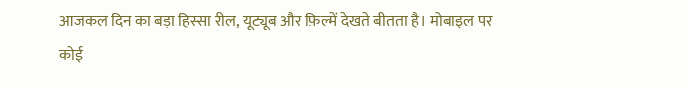आजकल दिन का बड़ा हिस्सा रील, यूट्यूब और फ़िल्में देखते बीतता है। मोबाइल पर कोई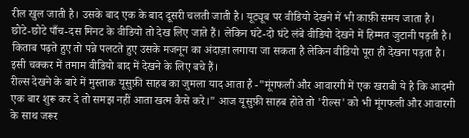रील खुल जाती है। उसके बाद एक के बाद दूसरी चलती जाती है। यूट्यूब पर वीडियो देखने में भी काफ़ी समय जाता है। छोटे-छोटे पाँच-दस मिनट के वीडियो तो देख लिए जाते हैं। लेकिन घंटे-दो घंटे लंबे वीडियो देखने में हिम्मत जुटानी पड़ती है। किताब पढ़ते हुए तो पन्ने पलटते हुए उसके मजनून का अंदाज़ा लगाया जा सकता है लेकिन वीडियो पूरा ही देखना पड़ता है। इसी चक्कर में तमाम वीडियो बाद में देखने के लिए बचे हैं।
रील्स देखने के बारे में मुस्ताक यूसुफ़ी साहब का जुमला याद आता है -"मूंगफली और आवारगी में एक खराबी ये है कि आदमी एक बार शुरू कर दे तो समझ नहीं आता खत्म कैसे करे।" आज यूसुफ़ी साहब होते तो 'रील्स' को भी मूंगफली और आवारगी के साथ जरूर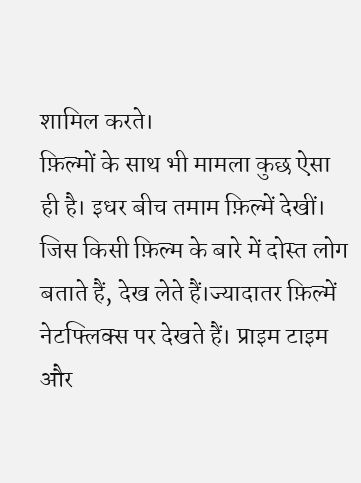शामिल करते।
फ़िल्मों के साथ भी मामला कुछ ऐसा ही है। इधर बीच तमाम फ़िल्में देखीं। जिस किसी फ़िल्म के बारे में दोस्त लोग बताते हैं, देख लेते हैं।ज्यादातर फ़िल्में नेटफ्लिक्स पर देखते हैं। प्राइम टाइम और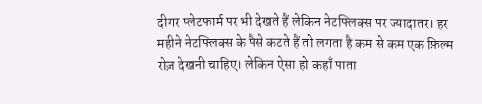दीगर प्लेटफार्म पर भी देखते हैं लेकिन नेटफ्लिक्स पर ज्यादातर। हर महीने नेटफ्लिक्स के पैसे कटते हैं तो लगता है कम से कम एक फ़िल्म रोज़ देखनी चाहिए। लेकिन ऐसा हो कहाँ पाता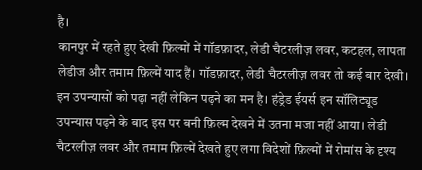है।
कानपुर में रहते हुए देखी फ़िल्मों में गॉडफ़ादर, लेडी चैटरलीज़ लवर, कटहल, लापता लेडीज और तमाम फ़िल्में याद हैं। गॉडफ़ादर, लेडी चैटरलीज़ लवर तो कई बार देखी। इन उपन्यासों को पढ़ा नहीं लेकिन पढ़ने का मन है। हंड्रेड ईयर्स इन सॉलिट्यूड उपन्यास पढ़ने के बाद इस पर बनी फ़िल्म देखने में उतना मजा नहीं आया। लेडी चैटरलीज़ लवर और तमाम फ़िल्में देखते हुए लगा विदेशों फ़िल्मों में रोमांस के दृश्य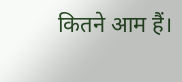कितने आम हैं।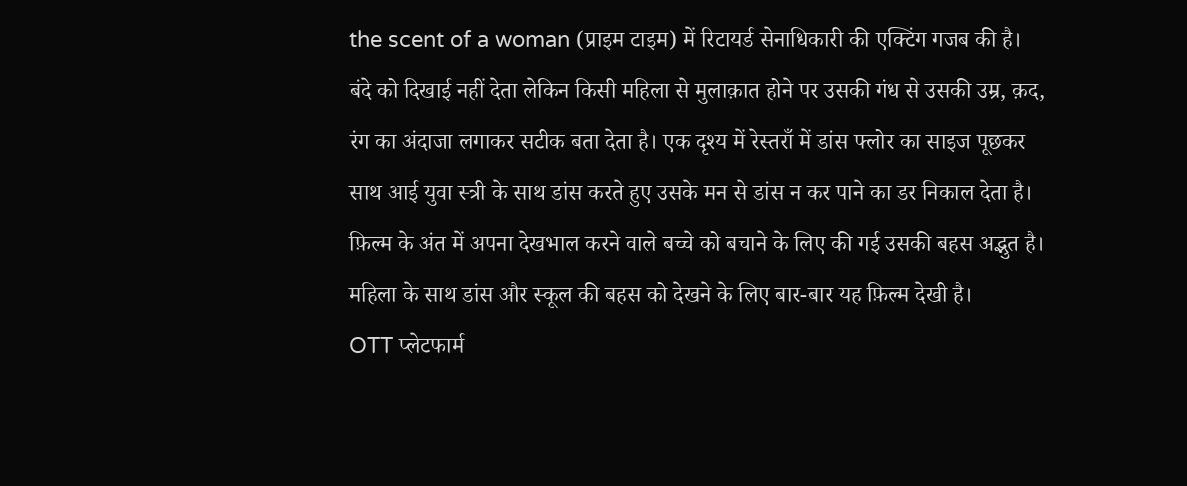the scent of a woman (प्राइम टाइम) में रिटायर्ड सेनाधिकारी की एक्टिंग गजब की है। बंदे को दिखाई नहीं देता लेकिन किसी महिला से मुलाक़ात होने पर उसकी गंध से उसकी उम्र, क़द, रंग का अंदाजा लगाकर सटीक बता देता है। एक दृश्य में रेस्तराँ में डांस फ्लोर का साइज पूछकर साथ आई युवा स्त्री के साथ डांस करते हुए उसके मन से डांस न कर पाने का डर निकाल देता है। फ़िल्म के अंत में अपना देखभाल करने वाले बच्चे को बचाने के लिए की गई उसकी बहस अद्भुत है। महिला के साथ डांस और स्कूल की बहस को देखने के लिए बार-बार यह फ़िल्म देखी है।
OTT प्लेटफार्म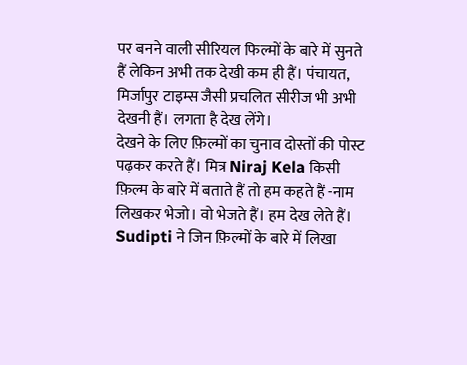पर बनने वाली सीरियल फिल्मों के बारे में सुनते हैं लेकिन अभी तक देखी कम ही हैं। पंचायत, मिर्जापुर टाइम्स जैसी प्रचलित सीरीज भी अभी देखनी हैं। लगता है देख लेंगे।
देखने के लिए फ़िल्मों का चुनाव दोस्तों की पोस्ट पढ़कर करते हैं। मित्र Niraj Kela किसी फ़िल्म के बारे में बताते हैं तो हम कहते हैं -नाम लिखकर भेजो। वो भेजते हैं। हम देख लेते हैं। Sudipti ने जिन फ़िल्मों के बारे में लिखा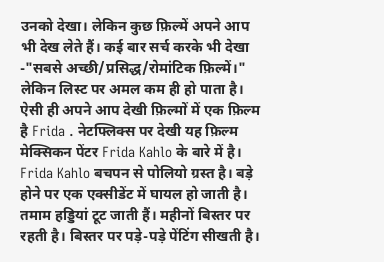उनको देखा। लेकिन कुछ फ़िल्में अपने आप भी देख लेते हैं। कई बार सर्च करके भी देखा -"सबसे अच्छी/प्रसिद्ध/रोमांटिक फ़िल्में।" लेकिन लिस्ट पर अमल कम ही हो पाता है।
ऐसी ही अपने आप देखी फ़िल्मों में एक फ़िल्म है Frida . नेटफ्लिक्स पर देखी यह फ़िल्म मेक्सिकन पेंटर Frida Kahlo के बारे में है। Frida Kahlo बचपन से पोलियो ग्रस्त है। बड़े होने पर एक एक्सीडेंट में घायल हो जाती है। तमाम हड्डियां टूट जाती हैं। महीनों बिस्तर पर रहती है। बिस्तर पर पड़े-पड़े पेंटिंग सीखती है।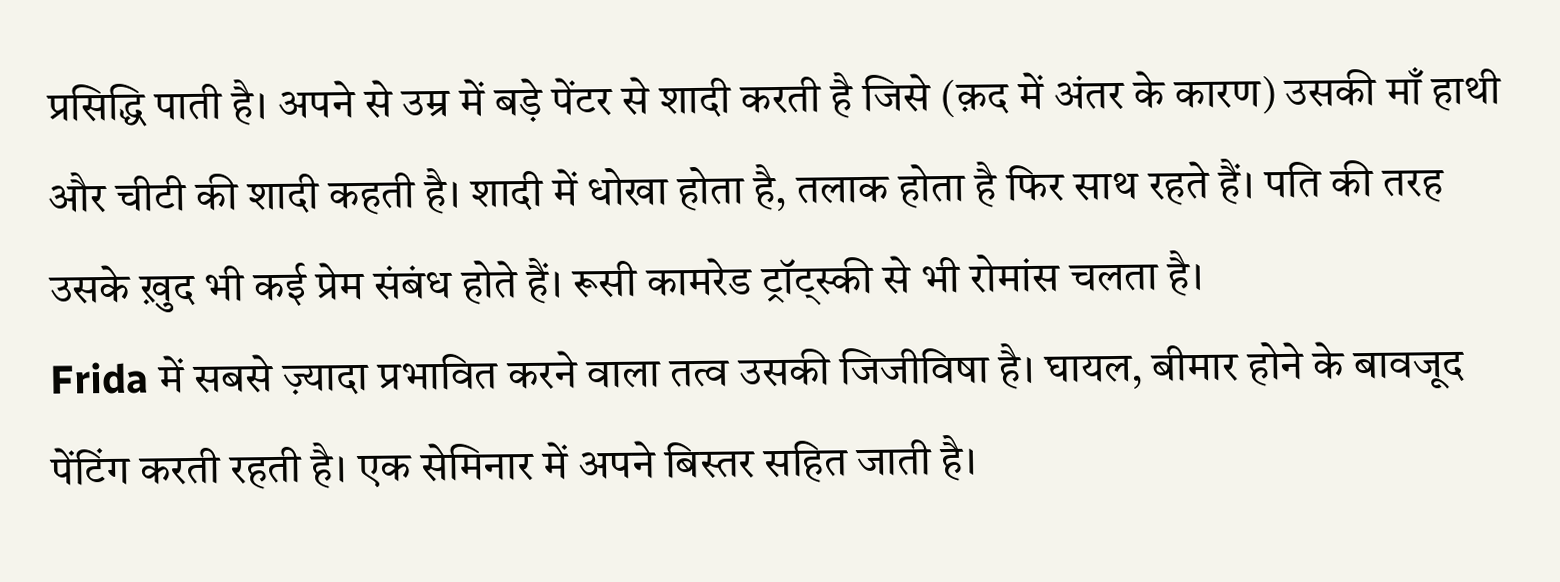प्रसिद्धि पाती है। अपने से उम्र में बड़े पेंटर से शादी करती है जिसे (क़द में अंतर के कारण) उसकी माँ हाथी और चीटी की शादी कहती है। शादी में धोखा होता है, तलाक होता है फिर साथ रहते हैं। पति की तरह उसके ख़ुद भी कई प्रेम संबंध होते हैं। रूसी कामरेड ट्रॉट्स्की से भी रोमांस चलता है।
Frida में सबसे ज़्यादा प्रभावित करने वाला तत्व उसकी जिजीविषा है। घायल, बीमार होने के बावजूद पेंटिंग करती रहती है। एक सेमिनार में अपने बिस्तर सहित जाती है।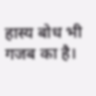हास्य बोध भी गजब का है।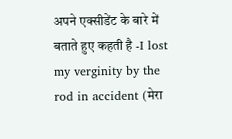अपने एक्सीडेंट के बारे में बताते हुए कहती है -I lost my verginity by the rod in accident (मेरा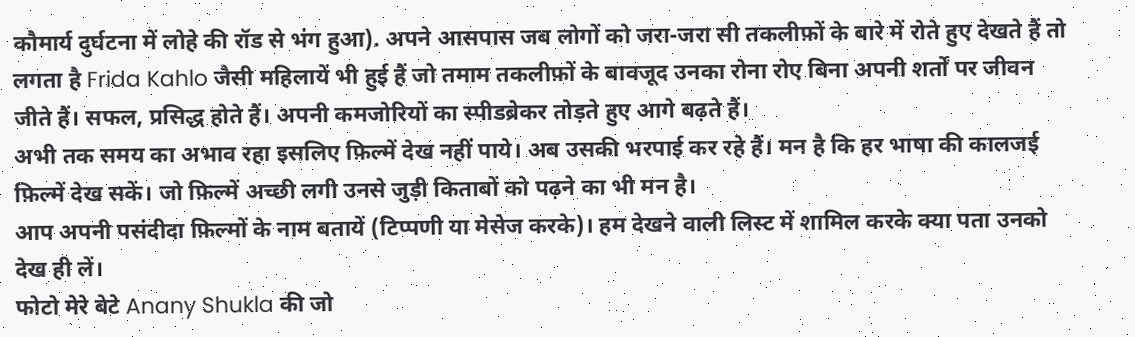कौमार्य दुर्घटना में लोहे की रॉड से भंग हुआ). अपने आसपास जब लोगों को जरा-जरा सी तकलीफ़ों के बारे में रोते हुए देखते हैं तो लगता है Frida Kahlo जैसी महिलायें भी हुई हैं जो तमाम तकलीफ़ों के बावजूद उनका रोना रोए बिना अपनी शर्तों पर जीवन जीते हैं। सफल, प्रसिद्ध होते हैं। अपनी कमजोरियों का स्पीडब्रेकर तोड़ते हुए आगे बढ़ते हैं।
अभी तक समय का अभाव रहा इसलिए फ़िल्में देख नहीं पाये। अब उसकी भरपाई कर रहे हैं। मन है कि हर भाषा की कालजई फ़िल्में देख सकें। जो फ़िल्में अच्छी लगी उनसे जुड़ी किताबों को पढ़ने का भी मन है।
आप अपनी पसंदीदा फ़िल्मों के नाम बतायें (टिप्पणी या मेसेज करके)। हम देखने वाली लिस्ट में शामिल करके क्या पता उनको देख ही लें।
फोटो मेरे बेटे Anany Shukla की जो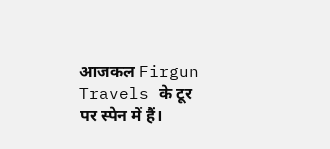आजकल Firgun Travels के टूर पर स्पेन में हैं।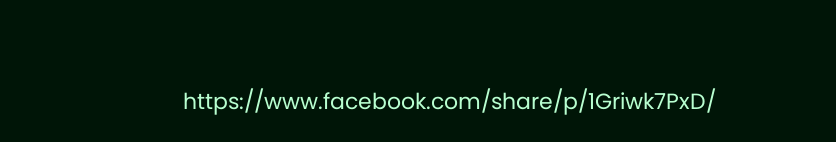https://www.facebook.com/share/p/1Griwk7PxD/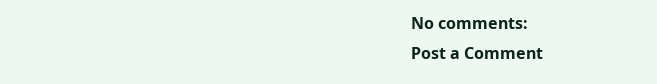No comments:
Post a Comment